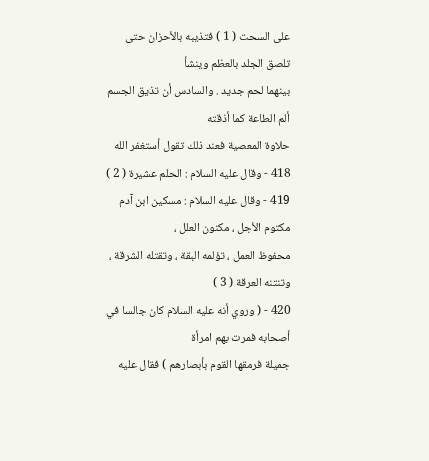على السحت ( 1 ) فتذيبه بالأحزان حتى تلصق الجلد بالعظم وينشأ
بينهما لحم جديد . والسادس أن تذيق الجسم ألم الطاعة كما أذقته
حلاوة المعصية فعند ذلك تقول أستغفر الله
418 - وقال عليه السلام : الحلم عشيرة ( 2 )
419 - وقال عليه السلام : مسكين ابن آدم مكتوم الأجل ، مكنون العلل ،
محفوظ العمل ، تؤلمه البقة ، وتقتله الشرقة ، وتنتنه العرقة ( 3 )
420 - ( وروي أنه عليه السلام كان جالسا في أصحابه فمرت بهم امرأة
جميلة فرمقها القوم بأبصارهم ) فقال عليه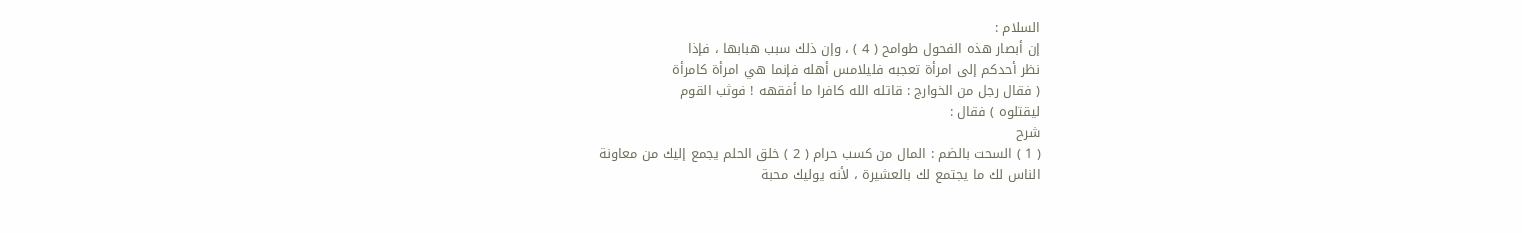السلام :
إن أبصار هذه الفحول طوامح ( 4 ) ، وإن ذلك سبب هبابها ، فإذا
نظر أحدكم إلى امرأة تعجبه فليلامس أهله فإنما هي امرأة كامرأة
( فقال رجل من الخوارج : قاتله الله كافرا ما أفقهه ! فوثب القوم
ليقتلوه ) فقال :
شرح
( 1 ) السحت بالضم : المال من كسب حرام ( 2 ) خلق الحلم يجمع إليك من معاونة
الناس لك ما يجتمع لك بالعشيرة ، لأنه يوليك محبة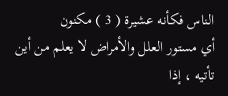الناس فكأنه عشيرة ( 3 ) مكنون
أي مستور العلل والأمراض لا يعلم من أين تأتيه ، إذا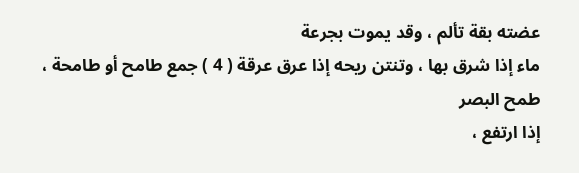عضته بقة تألم ، وقد يموت بجرعة
ماء إذا شرق بها ، وتنتن ريحه إذا عرق عرقة ( 4 ) جمع طامح أو طامحة ، طمح البصر
إذا ارتفع ،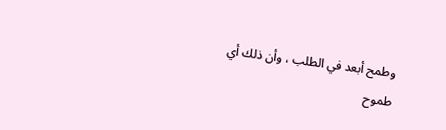وطمح أبعد في الطلب ، وأن ذلك أي طموح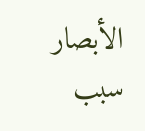الأبصار سبب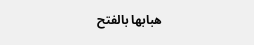هبابها بالفتح